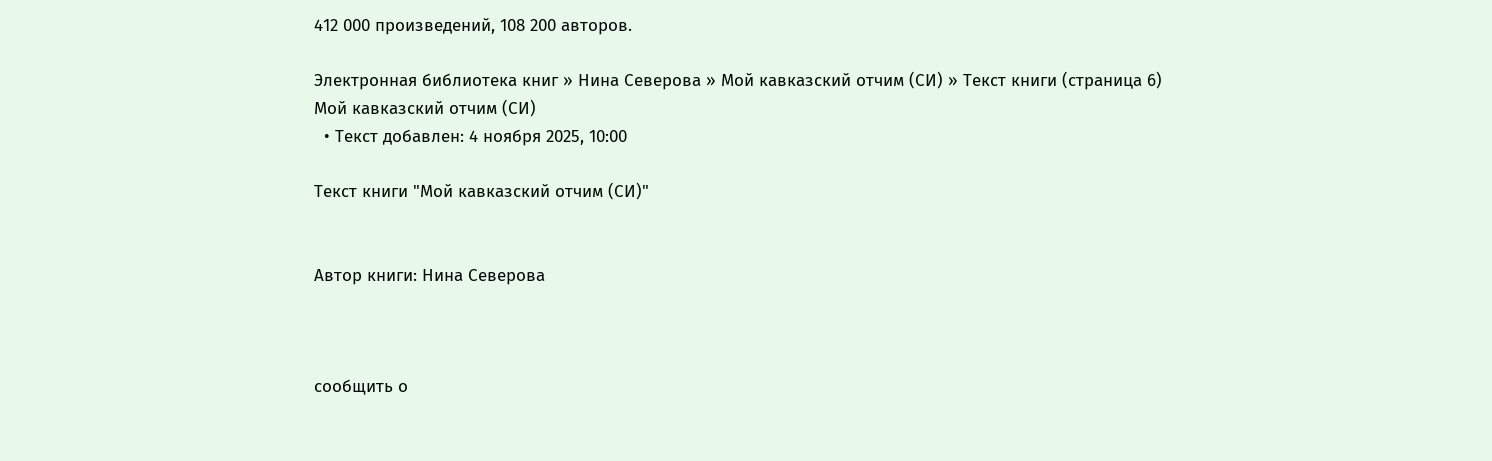412 000 произведений, 108 200 авторов.

Электронная библиотека книг » Нина Северова » Мой кавказский отчим (СИ) » Текст книги (страница 6)
Мой кавказский отчим (СИ)
  • Текст добавлен: 4 ноября 2025, 10:00

Текст книги "Мой кавказский отчим (СИ)"


Автор книги: Нина Северова



сообщить о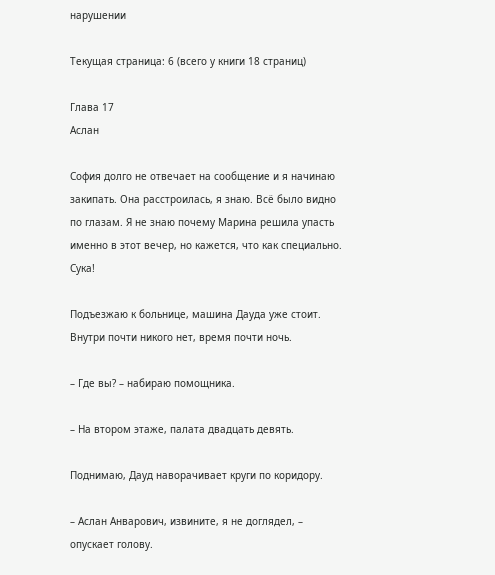нарушении

Текущая страница: 6 (всего у книги 18 страниц)

Глава 17
Аслан

София долго не отвечает на сообщение и я начинаю закипать. Она расстроилась, я знаю. Всё было видно по глазам. Я не знаю почему Марина решила упасть именно в этот вечер, но кажется, что как специально. Сука!

Подъезжаю к больнице, машина Дауда уже стоит. Внутри почти никого нет, время почти ночь.

– Где вы? – набираю помощника.

– На втором этаже, палата двадцать девять.

Поднимаю, Дауд наворачивает круги по коридору.

– Аслан Анварович, извините, я не доглядел, – опускает голову.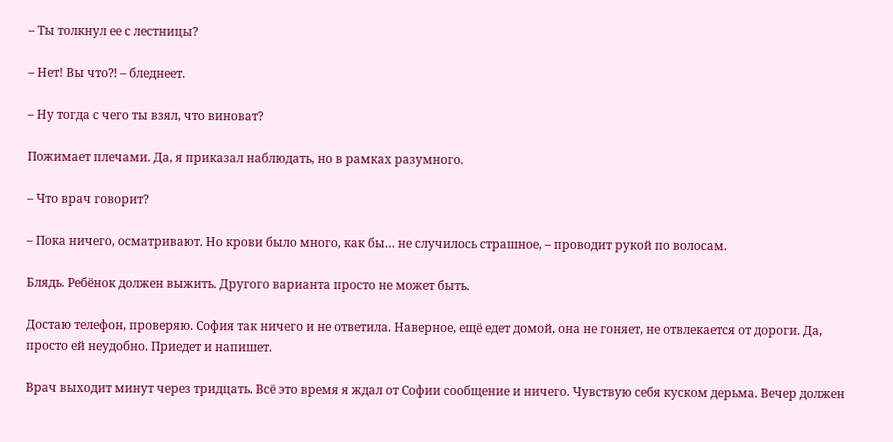– Ты толкнул ее с лестницы?

– Нет! Вы что⁈ – бледнеет.

– Ну тогда с чего ты взял, что виноват?

Пожимает плечами. Да, я приказал наблюдать, но в рамках разумного.

– Что врач говорит?

– Пока ничего, осматривают. Но крови было много, как бы… не случилось страшное, – проводит рукой по волосам.

Блядь. Ребёнок должен выжить. Другого варианта просто не может быть.

Достаю телефон, проверяю. София так ничего и не ответила. Наверное, ещё едет домой, она не гоняет, не отвлекается от дороги. Да, просто ей неудобно. Приедет и напишет.

Врач выходит минут через тридцать. Всё это время я ждал от Софии сообщение и ничего. Чувствую себя куском дерьма. Вечер должен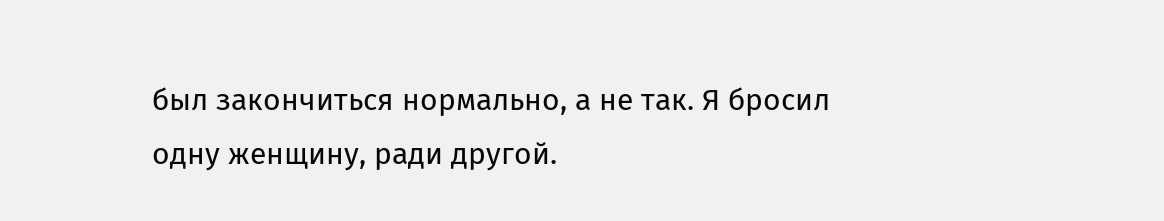был закончиться нормально, а не так. Я бросил одну женщину, ради другой.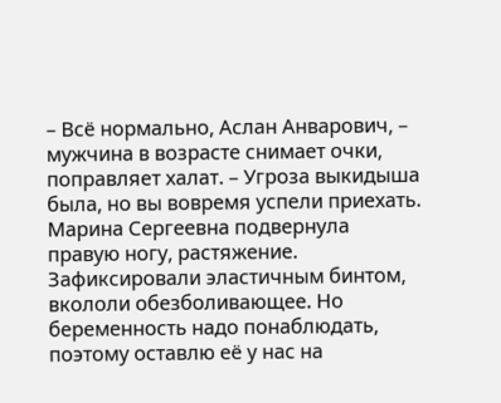– Всё нормально, Аслан Анварович, – мужчина в возрасте снимает очки, поправляет халат. – Угроза выкидыша была, но вы вовремя успели приехать. Марина Сергеевна подвернула правую ногу, растяжение. Зафиксировали эластичным бинтом, вкололи обезболивающее. Но беременность надо понаблюдать, поэтому оставлю её у нас на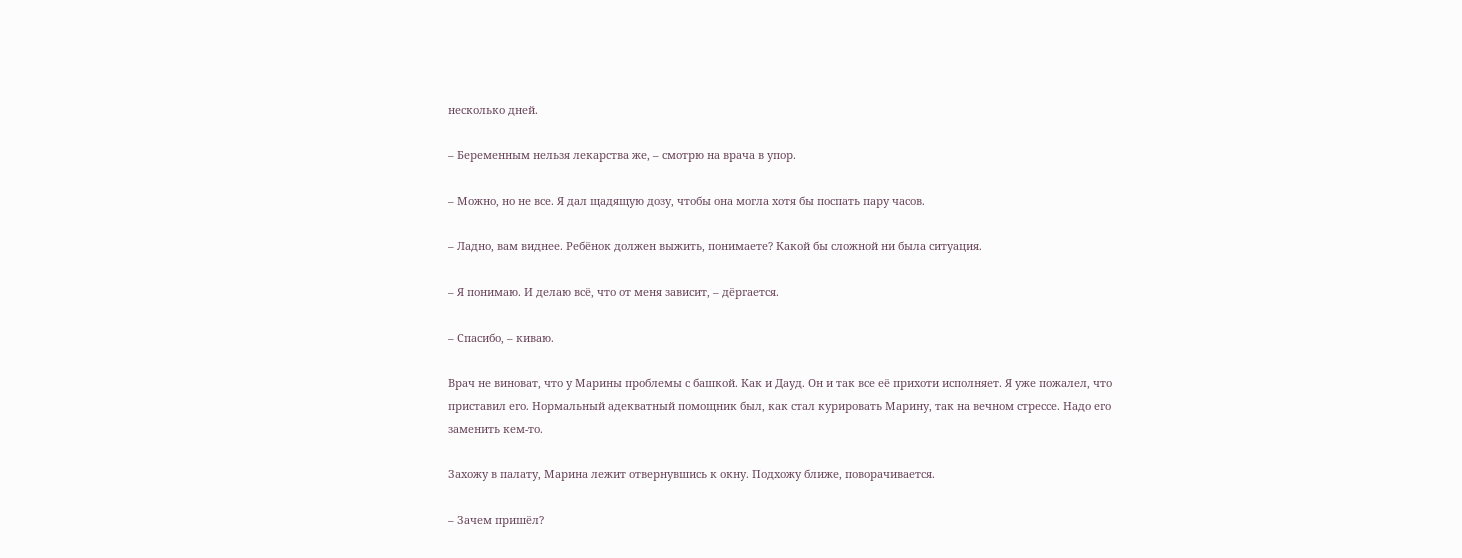несколько дней.

– Беременным нельзя лекарства же, – смотрю на врача в упор.

– Можно, но не все. Я дал щадящую дозу, чтобы она могла хотя бы поспать пару часов.

– Ладно, вам виднее. Ребёнок должен выжить, понимаете? Какой бы сложной ни была ситуация.

– Я понимаю. И делаю всё, что от меня зависит, – дёргается.

– Спасибо, – киваю.

Врач не виноват, что у Марины проблемы с башкой. Как и Дауд. Он и так все её прихоти исполняет. Я уже пожалел, что приставил его. Нормальный адекватный помощник был, как стал курировать Марину, так на вечном стрессе. Надо его заменить кем-то.

Захожу в палату, Марина лежит отвернувшись к окну. Подхожу ближе, поворачивается.

– Зачем пришёл?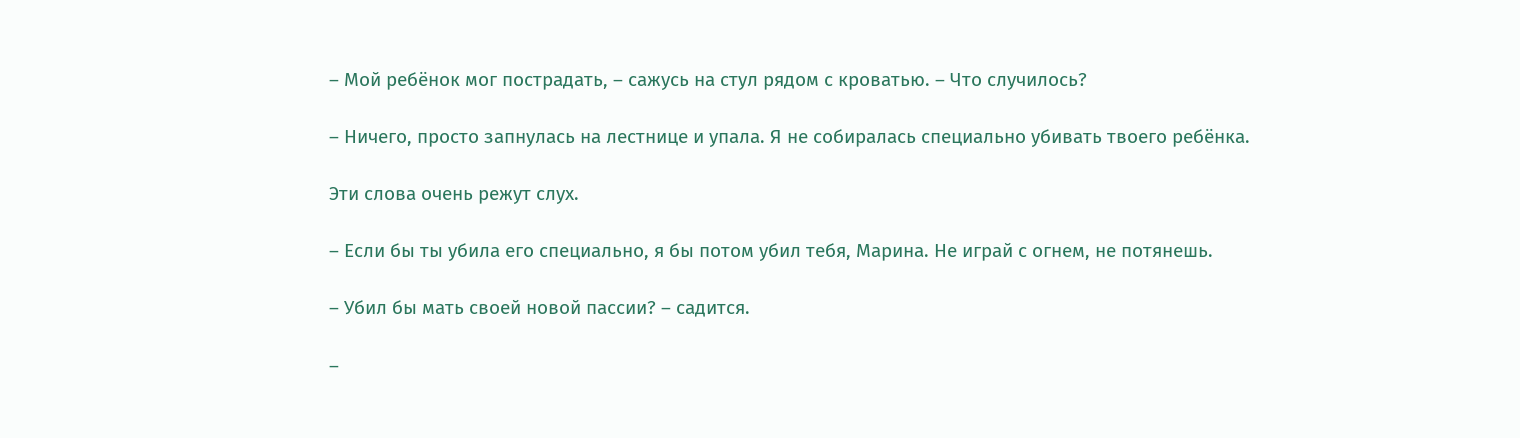– Мой ребёнок мог пострадать, – сажусь на стул рядом с кроватью. – Что случилось?

– Ничего, просто запнулась на лестнице и упала. Я не собиралась специально убивать твоего ребёнка.

Эти слова очень режут слух.

– Если бы ты убила его специально, я бы потом убил тебя, Марина. Не играй с огнем, не потянешь.

– Убил бы мать своей новой пассии? – садится.

–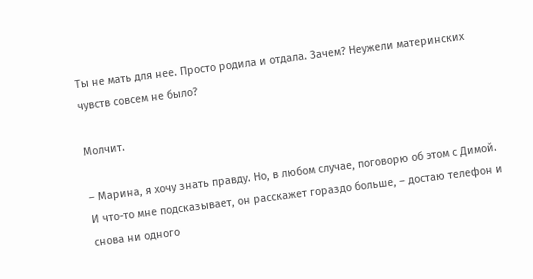Ты не мать для нее. Просто родила и отдала. Зачем? Неужели материнских чувств совсем не было?

Молчит.

– Марина, я хочу знать правду. Но, в любом случае, поговорю об этом с Димой. И что-то мне подсказывает, он расскажет гораздо больше, – достаю телефон и снова ни одного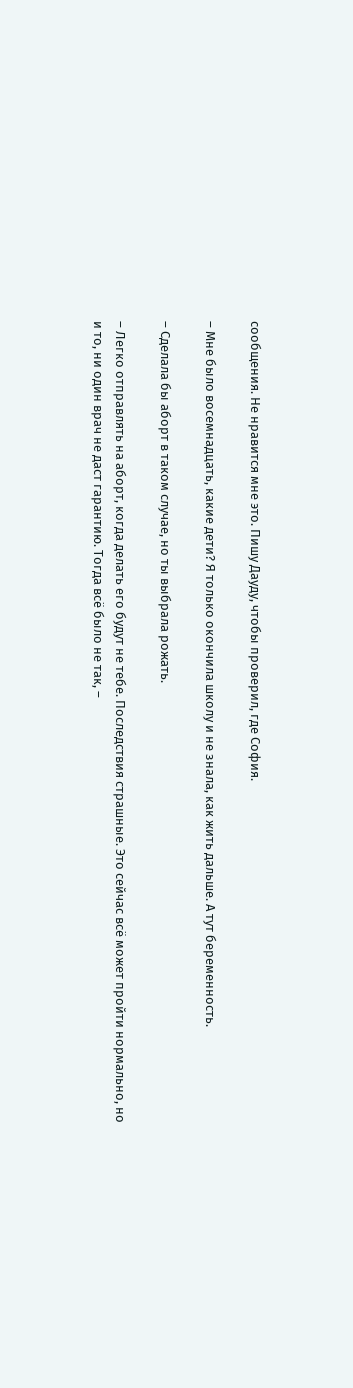сообщения. Не нравится мне это. Пишу Дауду, чтобы проверил, где София.

– Мне было восемнадцать, какие дети? Я только окончила школу и не знала, как жить дальше. А тут беременность.

– Сделала бы аборт в таком случае, но ты выбрала рожать.

– Легко отправлять на аборт, когда делать его будут не тебе. Последствия страшные. Это сейчас всё может пройти нормально, но и то, ни один врач не даст гарантию. Тогда всё было не так, –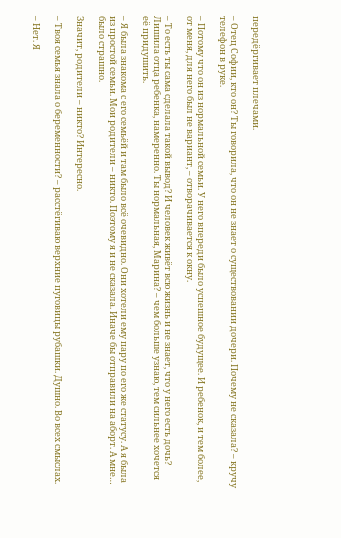передёргивает плечами.

– Отец Софии, кто он? Ты говорила, что он не знает о существовании дочери. Почему не сказала? – кручу телефон в руке.

– Потому что он из нормальной семьи. У него впереди было успешное будущее. И ребенок, и тем более, от меня, для него был не вариант, – отворачивается к окну.

– То есть ты сама сделала такой вывод? И человек живёт всю жизнь и не знает, что у него есть дочь? Лишила отца ребенка, намеренно. Ты нормальная, Марина? – чем больше узнаю, тем сильнее хочется её придушить.

– Я была знакома с его семьёй и там было всё очевидно. Они хотели ему пару по его же статусу. А я была из простой семьи. Мои родители – никто. Поэтому я и не сказала. Иначе бы отправили на аборт. А мне… было страшно.

Значит, родители – никто? Интересно.

– Твоя семья знала о беременности? – расстёгиваю верхние пуговицы рубашки. Душно. Во всех смыслах.

– Нет. Я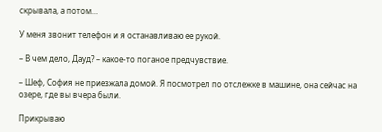скрывала, а потом…

У меня звонит телефон и я останавливаю ее рукой.

– В чем дело, Дауд? – какое-то поганое предчувствие.

– Шеф, София не приезжала домой. Я посмотрел по отслежке в машине, она сейчас на озере, где вы вчера были.

Прикрываю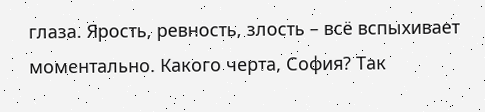глаза. Ярость, ревность, злость – всё вспыхивает моментально. Какого черта, София? Так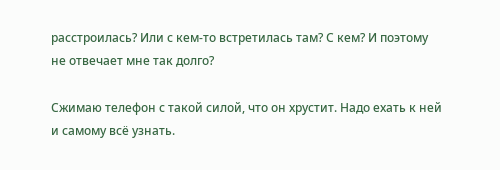расстроилась? Или с кем-то встретилась там? С кем? И поэтому не отвечает мне так долго?

Сжимаю телефон с такой силой, что он хрустит. Надо ехать к ней и самому всё узнать.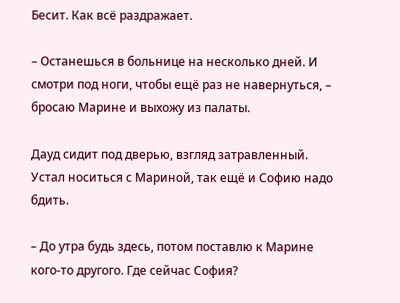Бесит. Как всё раздражает.

– Останешься в больнице на несколько дней. И смотри под ноги, чтобы ещё раз не навернуться, – бросаю Марине и выхожу из палаты.

Дауд сидит под дверью, взгляд затравленный. Устал носиться с Мариной, так ещё и Софию надо бдить.

– До утра будь здесь, потом поставлю к Марине кого-то другого. Где сейчас София?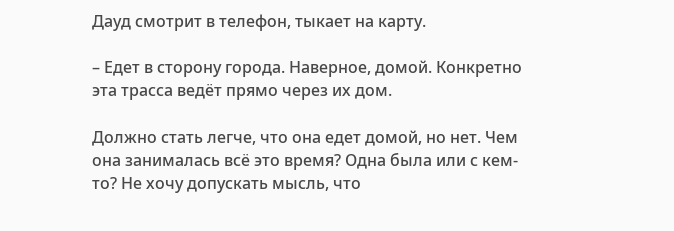Дауд смотрит в телефон, тыкает на карту.

– Едет в сторону города. Наверное, домой. Конкретно эта трасса ведёт прямо через их дом.

Должно стать легче, что она едет домой, но нет. Чем она занималась всё это время? Одна была или с кем-то? Не хочу допускать мысль, что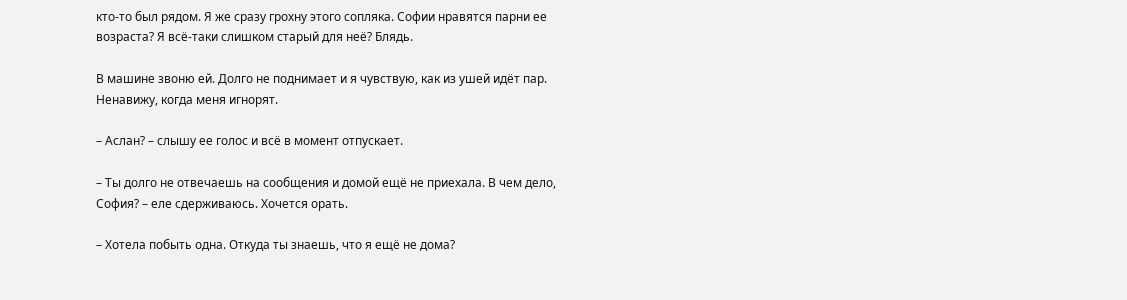кто-то был рядом. Я же сразу грохну этого сопляка. Софии нравятся парни ее возраста? Я всё-таки слишком старый для неё? Блядь.

В машине звоню ей. Долго не поднимает и я чувствую, как из ушей идёт пар. Ненавижу, когда меня игнорят.

– Аслан? – слышу ее голос и всё в момент отпускает.

– Ты долго не отвечаешь на сообщения и домой ещё не приехала. В чем дело, София? – еле сдерживаюсь. Хочется орать.

– Хотела побыть одна. Откуда ты знаешь, что я ещё не дома?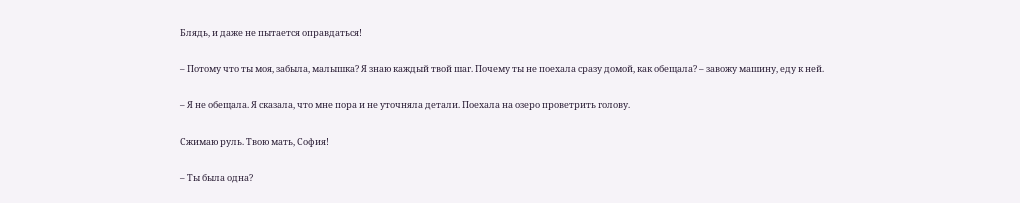Блядь, и даже не пытается оправдаться!

– Потому что ты моя, забыла, малышка? Я знаю каждый твой шаг. Почему ты не поехала сразу домой, как обещала? – завожу машину, еду к ней.

– Я не обещала. Я сказала, что мне пора и не уточняла детали. Поехала на озеро проветрить голову.

Сжимаю руль. Твою мать, София!

– Ты была одна?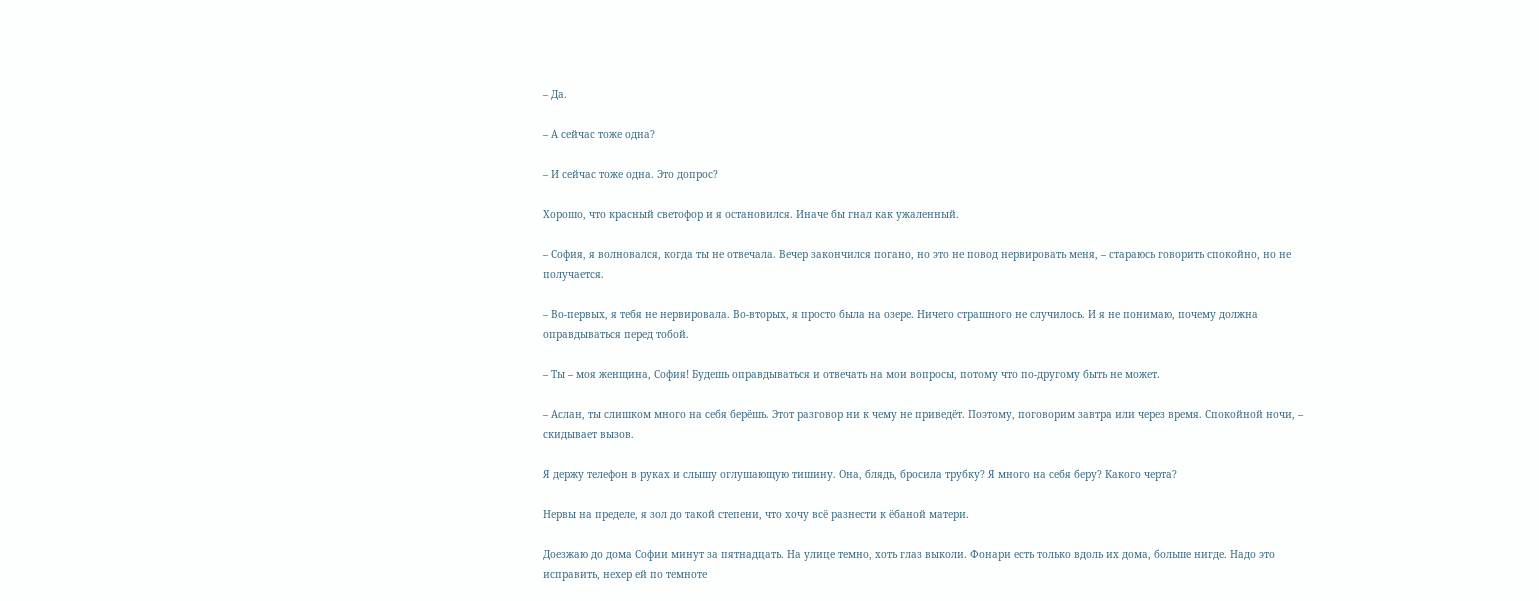– Да.

– А сейчас тоже одна?

– И сейчас тоже одна. Это допрос?

Хорошо, что красный светофор и я остановился. Иначе бы гнал как ужаленный.

– София, я волновался, когда ты не отвечала. Вечер закончился погано, но это не повод нервировать меня, – стараюсь говорить спокойно, но не получается.

– Во-первых, я тебя не нервировала. Во-вторых, я просто была на озере. Ничего страшного не случилось. И я не понимаю, почему должна оправдываться перед тобой.

– Ты – моя женщина, София! Будешь оправдываться и отвечать на мои вопросы, потому что по-другому быть не может.

– Аслан, ты слишком много на себя берёшь. Этот разговор ни к чему не приведёт. Поэтому, поговорим завтра или через время. Спокойной ночи, – скидывает вызов.

Я держу телефон в руках и слышу оглушающую тишину. Она, блядь, бросила трубку? Я много на себя беру? Какого черта?

Нервы на пределе, я зол до такой степени, что хочу всё разнести к ёбаной матери.

Доезжаю до дома Софии минут за пятнадцать. На улице темно, хоть глаз выколи. Фонари есть только вдоль их дома, больше нигде. Надо это исправить, нехер ей по темноте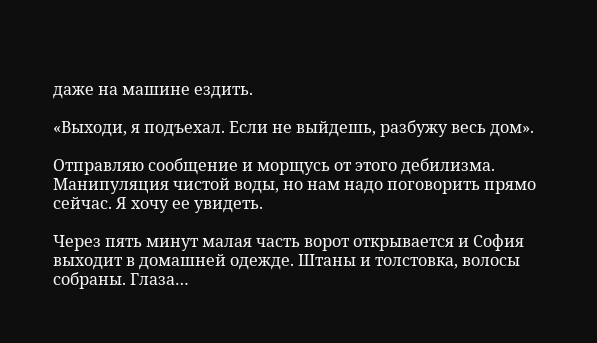даже на машине ездить.

«Выходи, я подъехал. Если не выйдешь, разбужу весь дом».

Отправляю сообщение и морщусь от этого дебилизма. Манипуляция чистой воды, но нам надо поговорить прямо сейчас. Я хочу ее увидеть.

Через пять минут малая часть ворот открывается и София выходит в домашней одежде. Штаны и толстовка, волосы собраны. Глаза…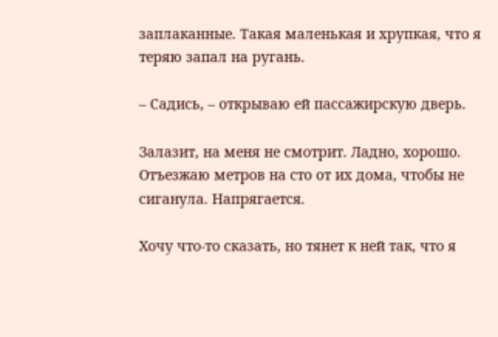заплаканные. Такая маленькая и хрупкая, что я теряю запал на ругань.

– Садись, – открываю ей пассажирскую дверь.

Залазит, на меня не смотрит. Ладно, хорошо. Отъезжаю метров на сто от их дома, чтобы не сиганула. Напрягается.

Хочу что-то сказать, но тянет к ней так, что я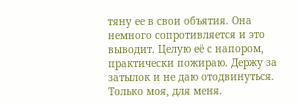тяну ее в свои объятия. Она немного сопротивляется и это выводит. Целую её с напором, практически пожираю. Держу за затылок и не даю отодвинуться. Только моя, для меня.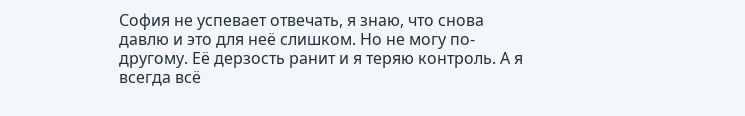София не успевает отвечать, я знаю, что снова давлю и это для неё слишком. Но не могу по-другому. Её дерзость ранит и я теряю контроль. А я всегда всё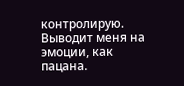контролирую. Выводит меня на эмоции, как пацана.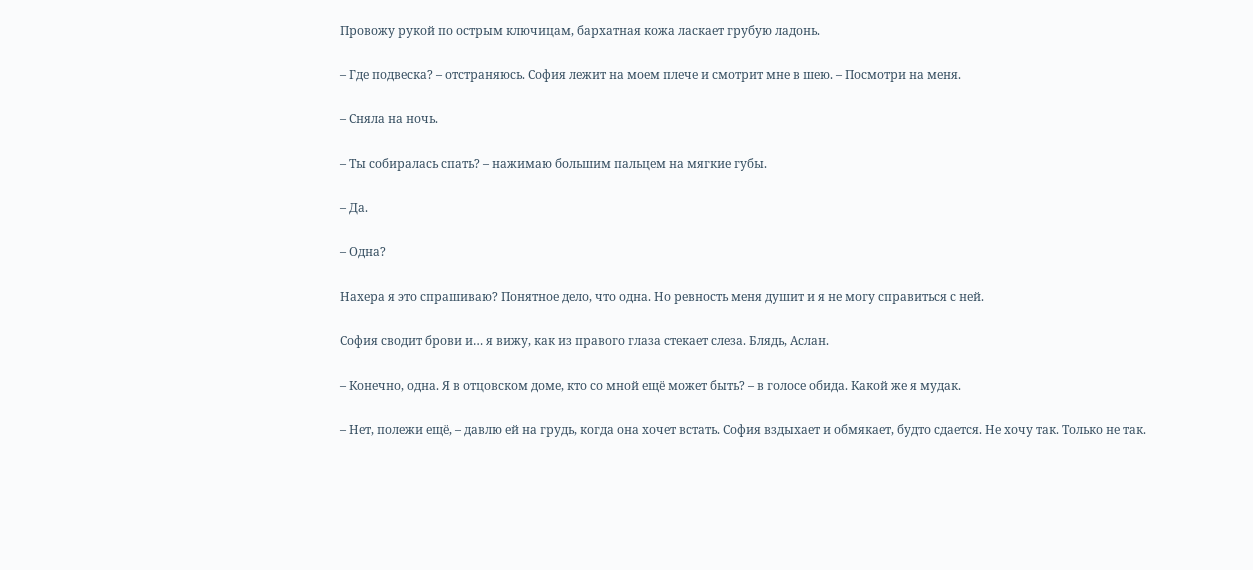Провожу рукой по острым ключицам, бархатная кожа ласкает грубую ладонь.

– Где подвеска? – отстраняюсь. София лежит на моем плече и смотрит мне в шею. – Посмотри на меня.

– Сняла на ночь.

– Ты собиралась спать? – нажимаю большим пальцем на мягкие губы.

– Да.

– Одна?

Нахера я это спрашиваю? Понятное дело, что одна. Но ревность меня душит и я не могу справиться с ней.

София сводит брови и… я вижу, как из правого глаза стекает слеза. Блядь, Аслан.

– Конечно, одна. Я в отцовском доме, кто со мной ещё может быть? – в голосе обида. Какой же я мудак.

– Нет, полежи ещё, – давлю ей на грудь, когда она хочет встать. София вздыхает и обмякает, будто сдается. Не хочу так. Только не так.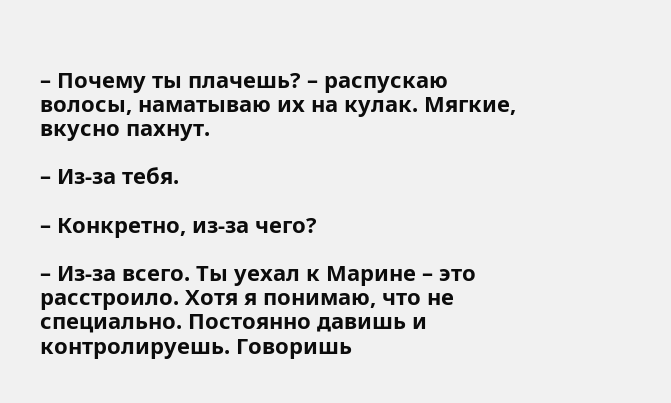– Почему ты плачешь? – распускаю волосы, наматываю их на кулак. Мягкие, вкусно пахнут.

– Из-за тебя.

– Конкретно, из-за чего?

– Из-за всего. Ты уехал к Марине – это расстроило. Хотя я понимаю, что не специально. Постоянно давишь и контролируешь. Говоришь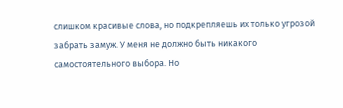слишком красивые слова, но подкрепляешь их только угрозой забрать замуж. У меня не должно быть никакого самостоятельного выбора. Но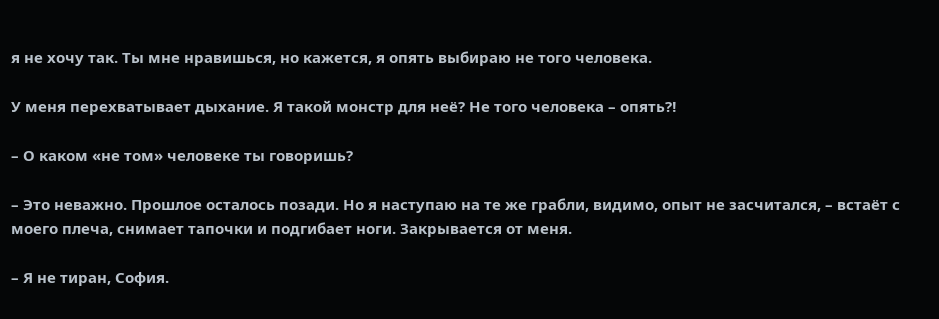я не хочу так. Ты мне нравишься, но кажется, я опять выбираю не того человека.

У меня перехватывает дыхание. Я такой монстр для неё? Не того человека – опять⁈

– О каком «не том» человеке ты говоришь?

– Это неважно. Прошлое осталось позади. Но я наступаю на те же грабли, видимо, опыт не засчитался, – встаёт с моего плеча, снимает тапочки и подгибает ноги. Закрывается от меня.

– Я не тиран, София.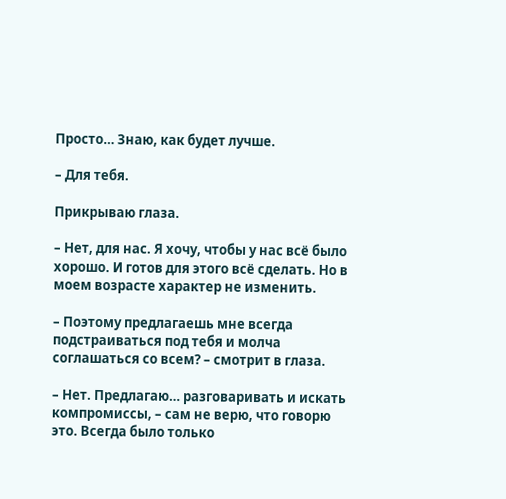Просто… Знаю, как будет лучше.

– Для тебя.

Прикрываю глаза.

– Нет, для нас. Я хочу, чтобы у нас всё было хорошо. И готов для этого всё сделать. Но в моем возрасте характер не изменить.

– Поэтому предлагаешь мне всегда подстраиваться под тебя и молча соглашаться со всем? – смотрит в глаза.

– Нет. Предлагаю… разговаривать и искать компромиссы, – сам не верю, что говорю это. Всегда было только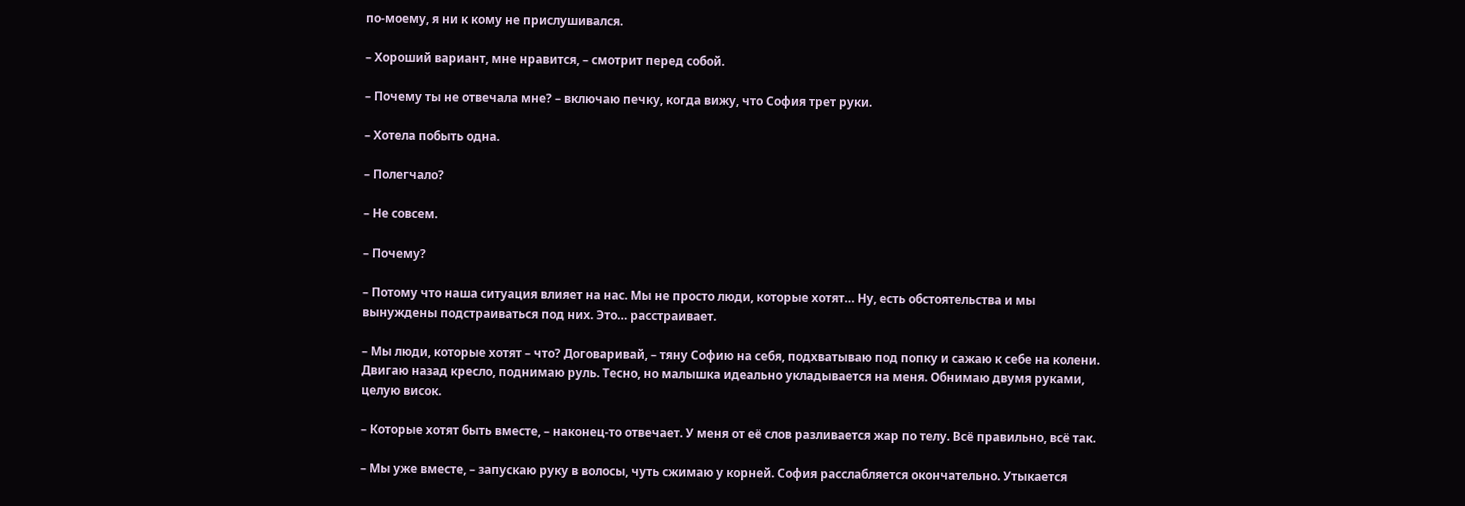по-моему, я ни к кому не прислушивался.

– Хороший вариант, мне нравится, – смотрит перед собой.

– Почему ты не отвечала мне? – включаю печку, когда вижу, что София трет руки.

– Хотела побыть одна.

– Полегчало?

– Не совсем.

– Почему?

– Потому что наша ситуация влияет на нас. Мы не просто люди, которые хотят… Ну, есть обстоятельства и мы вынуждены подстраиваться под них. Это… расстраивает.

– Мы люди, которые хотят – что? Договаривай, – тяну Софию на себя, подхватываю под попку и сажаю к себе на колени. Двигаю назад кресло, поднимаю руль. Тесно, но малышка идеально укладывается на меня. Обнимаю двумя руками, целую висок.

– Которые хотят быть вместе, – наконец-то отвечает. У меня от её слов разливается жар по телу. Всё правильно, всё так.

– Мы уже вместе, – запускаю руку в волосы, чуть сжимаю у корней. София расслабляется окончательно. Утыкается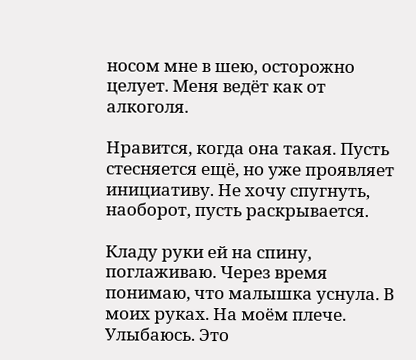носом мне в шею, осторожно целует. Меня ведёт как от алкоголя.

Нравится, когда она такая. Пусть стесняется ещё, но уже проявляет инициативу. Не хочу спугнуть, наоборот, пусть раскрывается.

Кладу руки ей на спину, поглаживаю. Через время понимаю, что малышка уснула. В моих руках. На моём плече. Улыбаюсь. Это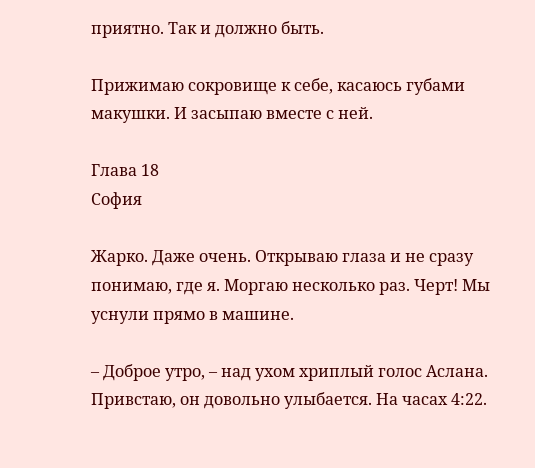приятно. Так и должно быть.

Прижимаю сокровище к себе, касаюсь губами макушки. И засыпаю вместе с ней.

Глава 18
София

Жарко. Даже очень. Открываю глаза и не сразу понимаю, где я. Моргаю несколько раз. Черт! Мы уснули прямо в машине.

– Доброе утро, – над ухом хриплый голос Аслана. Привстаю, он довольно улыбается. На часах 4:22.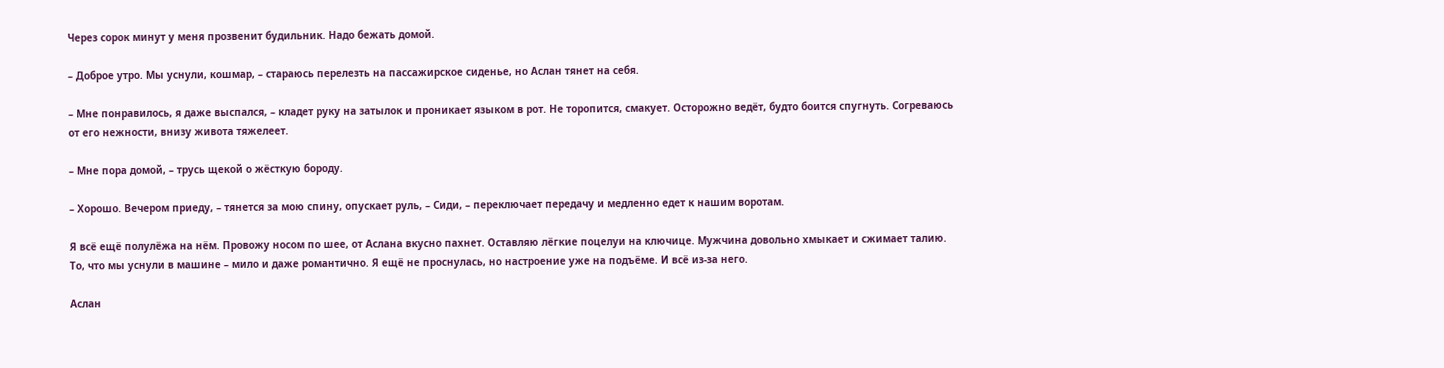Через сорок минут у меня прозвенит будильник. Надо бежать домой.

– Доброе утро. Мы уснули, кошмар, – стараюсь перелезть на пассажирское сиденье, но Аслан тянет на себя.

– Мне понравилось, я даже выспался, – кладет руку на затылок и проникает языком в рот. Не торопится, смакует. Осторожно ведёт, будто боится спугнуть. Согреваюсь от его нежности, внизу живота тяжелеет.

– Мне пора домой, – трусь щекой о жёсткую бороду.

– Хорошо. Вечером приеду, – тянется за мою спину, опускает руль, – Сиди, – переключает передачу и медленно едет к нашим воротам.

Я всё ещё полулёжа на нём. Провожу носом по шее, от Аслана вкусно пахнет. Оставляю лёгкие поцелуи на ключице. Мужчина довольно хмыкает и сжимает талию. То, что мы уснули в машине – мило и даже романтично. Я ещё не проснулась, но настроение уже на подъёме. И всё из-за него.

Аслан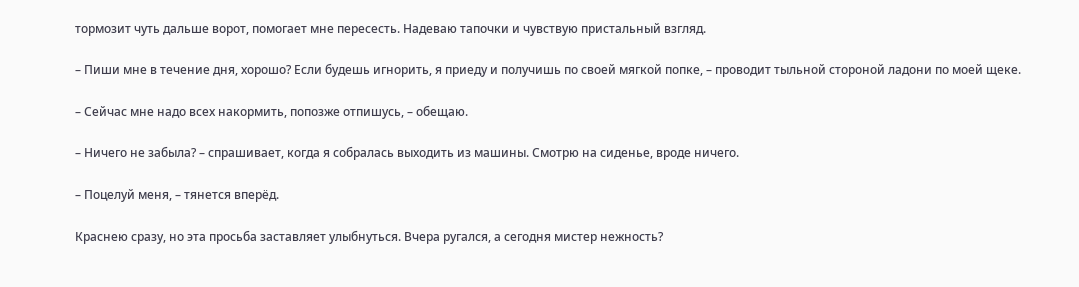тормозит чуть дальше ворот, помогает мне пересесть. Надеваю тапочки и чувствую пристальный взгляд.

– Пиши мне в течение дня, хорошо? Если будешь игнорить, я приеду и получишь по своей мягкой попке, – проводит тыльной стороной ладони по моей щеке.

– Сейчас мне надо всех накормить, попозже отпишусь, – обещаю.

– Ничего не забыла? – спрашивает, когда я собралась выходить из машины. Смотрю на сиденье, вроде ничего.

– Поцелуй меня, – тянется вперёд.

Краснею сразу, но эта просьба заставляет улыбнуться. Вчера ругался, а сегодня мистер нежность?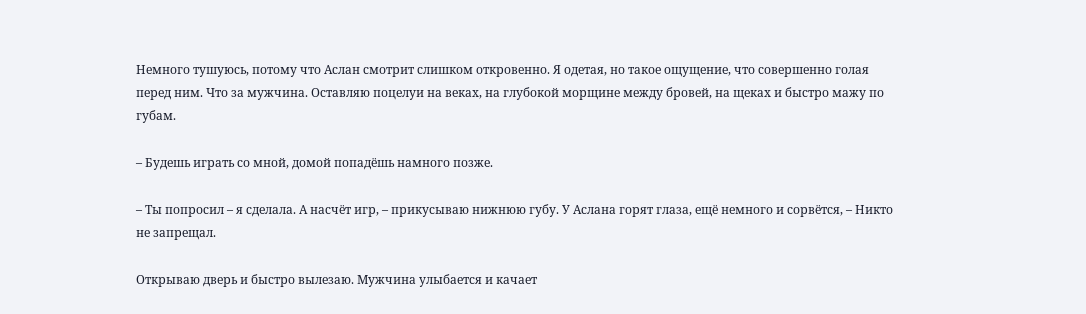Немного тушуюсь, потому что Аслан смотрит слишком откровенно. Я одетая, но такое ощущение, что совершенно голая перед ним. Что за мужчина. Оставляю поцелуи на веках, на глубокой морщине между бровей, на щеках и быстро мажу по губам.

– Будешь играть со мной, домой попадёшь намного позже.

– Ты попросил – я сделала. А насчёт игр, – прикусываю нижнюю губу. У Аслана горят глаза, ещё немного и сорвётся, – Никто не запрещал.

Открываю дверь и быстро вылезаю. Мужчина улыбается и качает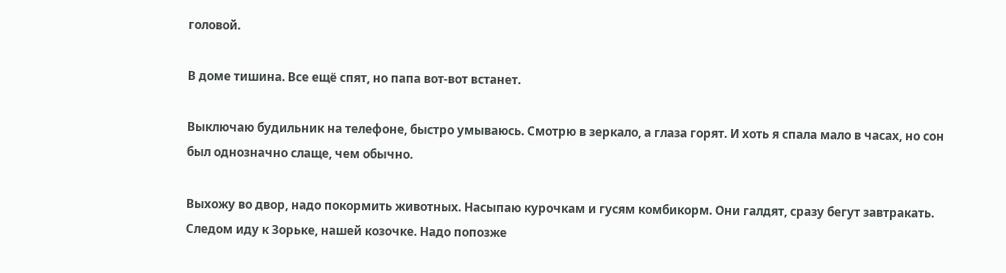головой.

В доме тишина. Все ещё спят, но папа вот-вот встанет.

Выключаю будильник на телефоне, быстро умываюсь. Смотрю в зеркало, а глаза горят. И хоть я спала мало в часах, но сон был однозначно слаще, чем обычно.

Выхожу во двор, надо покормить животных. Насыпаю курочкам и гусям комбикорм. Они галдят, сразу бегут завтракать. Следом иду к Зорьке, нашей козочке. Надо попозже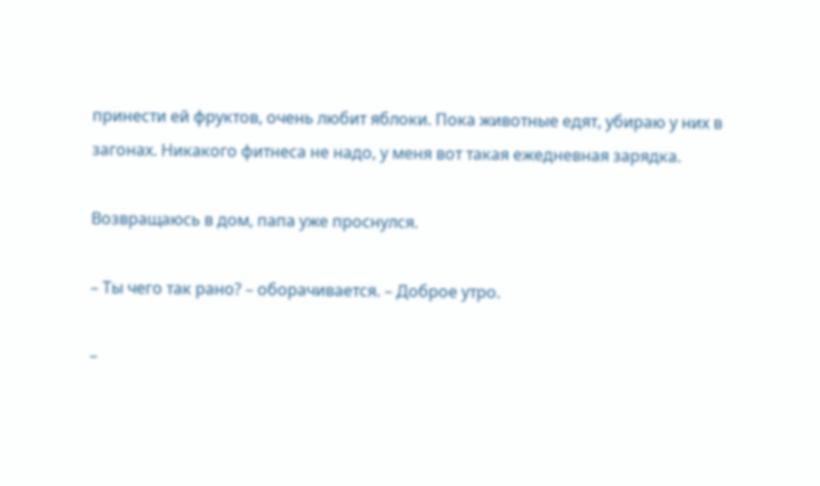принести ей фруктов, очень любит яблоки. Пока животные едят, убираю у них в загонах. Никакого фитнеса не надо, у меня вот такая ежедневная зарядка.

Возвращаюсь в дом, папа уже проснулся.

– Ты чего так рано? – оборачивается. – Доброе утро.

–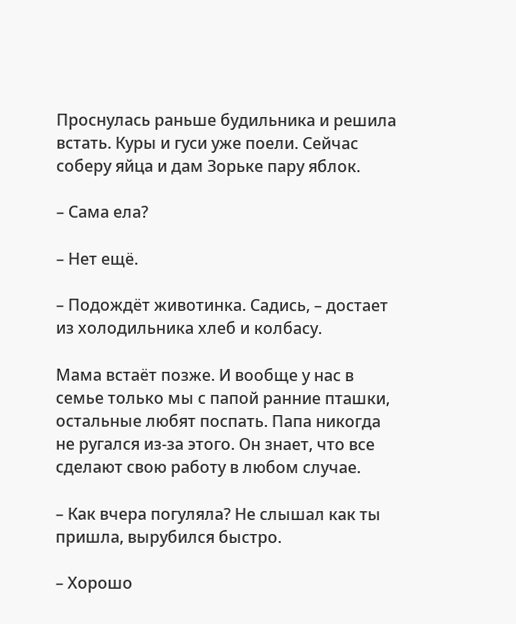Проснулась раньше будильника и решила встать. Куры и гуси уже поели. Сейчас соберу яйца и дам Зорьке пару яблок.

– Сама ела?

– Нет ещё.

– Подождёт животинка. Садись, – достает из холодильника хлеб и колбасу.

Мама встаёт позже. И вообще у нас в семье только мы с папой ранние пташки, остальные любят поспать. Папа никогда не ругался из-за этого. Он знает, что все сделают свою работу в любом случае.

– Как вчера погуляла? Не слышал как ты пришла, вырубился быстро.

– Хорошо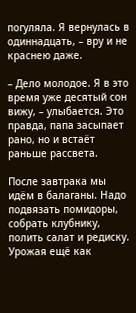погуляла. Я вернулась в одиннадцать, – вру и не краснею даже.

– Дело молодое. Я в это время уже десятый сон вижу, – улыбается. Это правда, папа засыпает рано, но и встаёт раньше рассвета.

После завтрака мы идём в балаганы. Надо подвязать помидоры, собрать клубнику, полить салат и редиску. Урожая ещё как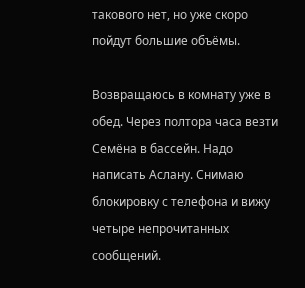такового нет, но уже скоро пойдут большие объёмы.

Возвращаюсь в комнату уже в обед. Через полтора часа везти Семёна в бассейн. Надо написать Аслану. Снимаю блокировку с телефона и вижу четыре непрочитанных сообщений.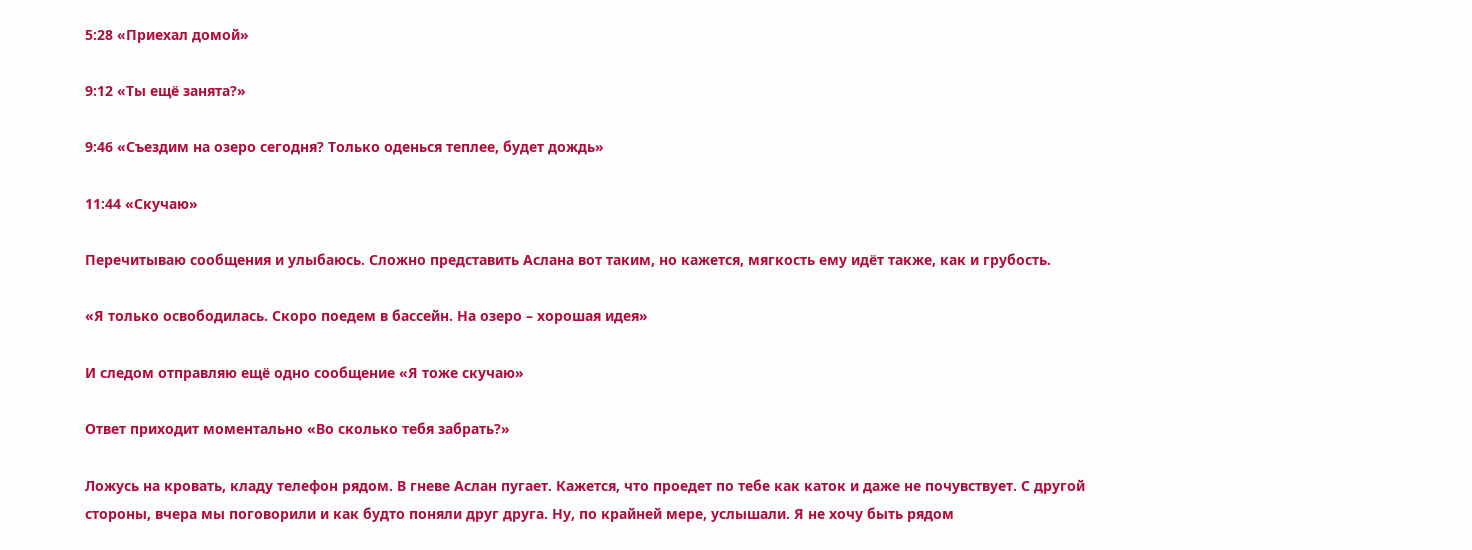5:28 «Приехал домой»

9:12 «Ты ещё занята?»

9:46 «Съездим на озеро сегодня? Только оденься теплее, будет дождь»

11:44 «Скучаю»

Перечитываю сообщения и улыбаюсь. Сложно представить Аслана вот таким, но кажется, мягкость ему идёт также, как и грубость.

«Я только освободилась. Скоро поедем в бассейн. На озеро – хорошая идея»

И следом отправляю ещё одно сообщение «Я тоже скучаю»

Ответ приходит моментально «Во сколько тебя забрать?»

Ложусь на кровать, кладу телефон рядом. В гневе Аслан пугает. Кажется, что проедет по тебе как каток и даже не почувствует. С другой стороны, вчера мы поговорили и как будто поняли друг друга. Ну, по крайней мере, услышали. Я не хочу быть рядом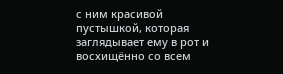с ним красивой пустышкой, которая заглядывает ему в рот и восхищённо со всем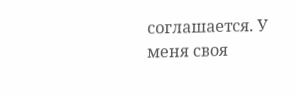соглашается. У меня своя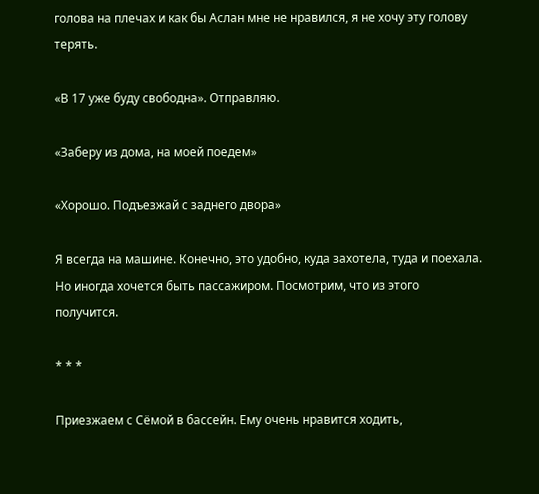голова на плечах и как бы Аслан мне не нравился, я не хочу эту голову терять.

«В 17 уже буду свободна». Отправляю.

«Заберу из дома, на моей поедем»

«Хорошо. Подъезжай с заднего двора»

Я всегда на машине. Конечно, это удобно, куда захотела, туда и поехала. Но иногда хочется быть пассажиром. Посмотрим, что из этого получится.

* * *

Приезжаем с Сёмой в бассейн. Ему очень нравится ходить,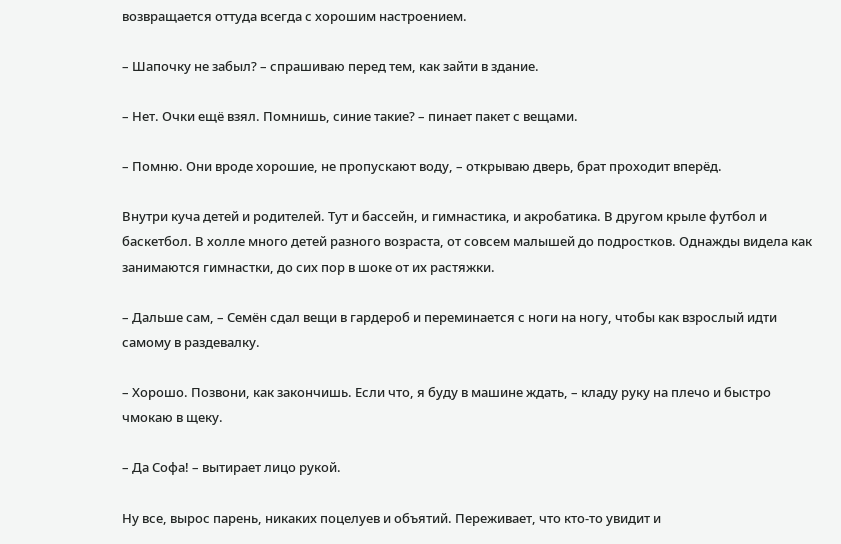возвращается оттуда всегда с хорошим настроением.

– Шапочку не забыл? – спрашиваю перед тем, как зайти в здание.

– Нет. Очки ещё взял. Помнишь, синие такие? – пинает пакет с вещами.

– Помню. Они вроде хорошие, не пропускают воду, – открываю дверь, брат проходит вперёд.

Внутри куча детей и родителей. Тут и бассейн, и гимнастика, и акробатика. В другом крыле футбол и баскетбол. В холле много детей разного возраста, от совсем малышей до подростков. Однажды видела как занимаются гимнастки, до сих пор в шоке от их растяжки.

– Дальше сам, – Семён сдал вещи в гардероб и переминается с ноги на ногу, чтобы как взрослый идти самому в раздевалку.

– Хорошо. Позвони, как закончишь. Если что, я буду в машине ждать, – кладу руку на плечо и быстро чмокаю в щеку.

– Да Софа! – вытирает лицо рукой.

Ну все, вырос парень, никаких поцелуев и объятий. Переживает, что кто-то увидит и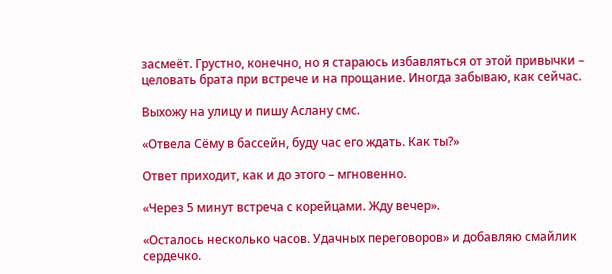засмеёт. Грустно, конечно, но я стараюсь избавляться от этой привычки – целовать брата при встрече и на прощание. Иногда забываю, как сейчас.

Выхожу на улицу и пишу Аслану смс.

«Отвела Сёму в бассейн, буду час его ждать. Как ты?»

Ответ приходит, как и до этого – мгновенно.

«Через 5 минут встреча с корейцами. Жду вечер».

«Осталось несколько часов. Удачных переговоров» и добавляю смайлик сердечко.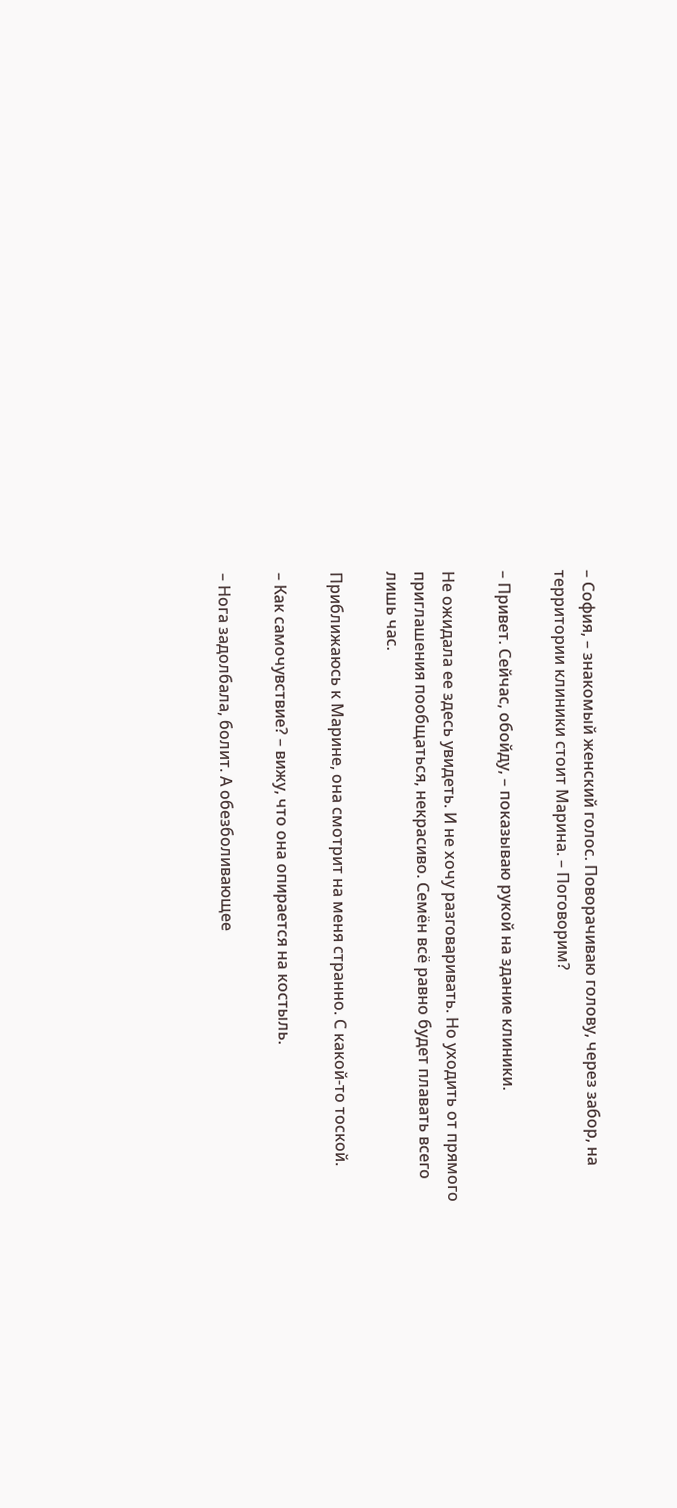– София, – знакомый женский голос. Поворачиваю голову, через забор, на территории клиники стоит Марина. – Поговорим?

– Привет. Сейчас, обойду, – показываю рукой на здание клиники.

Не ожидала ее здесь увидеть. И не хочу разговаривать. Но уходить от прямого приглашения пообщаться, некрасиво. Семён всё равно будет плавать всего лишь час.

Приближаюсь к Марине, она смотрит на меня странно. С какой-то тоской.

– Как самочувствие? – вижу, что она опирается на костыль.

– Нога задолбала, болит. А обезболивающее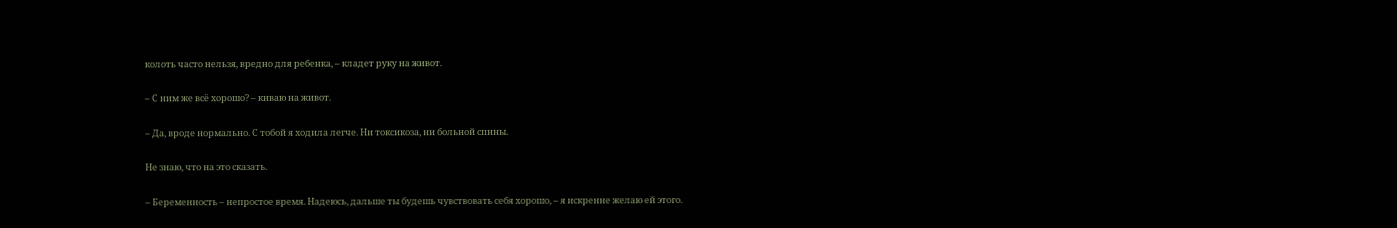колоть часто нельзя, вредно для ребенка, – кладет руку на живот.

– С ним же всё хорошо? – киваю на живот.

– Да, вроде нормально. С тобой я ходила легче. Ни токсикоза, ни больной спины.

Не знаю, что на это сказать.

– Беременность – непростое время. Надеюсь, дальше ты будешь чувствовать себя хорошо, – я искренне желаю ей этого.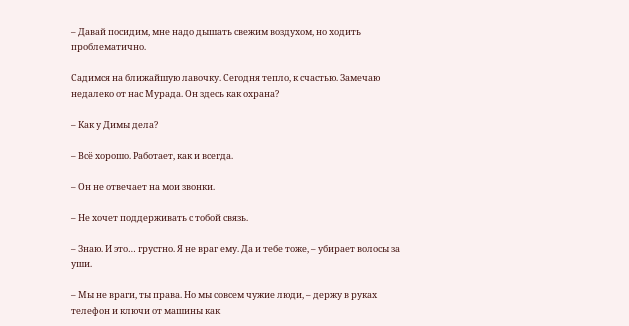– Давай посидим, мне надо дышать свежим воздухом, но ходить проблематично.

Садимся на ближайшую лавочку. Сегодня тепло, к счастью. Замечаю недалеко от нас Мурада. Он здесь как охрана?

– Как у Димы дела?

– Всё хорошо. Работает, как и всегда.

– Он не отвечает на мои звонки.

– Не хочет поддерживать с тобой связь.

– Знаю. И это… грустно. Я не враг ему. Да и тебе тоже, – убирает волосы за уши.

– Мы не враги, ты права. Но мы совсем чужие люди, – держу в руках телефон и ключи от машины как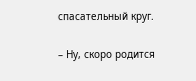спасательный круг.

– Ну, скоро родится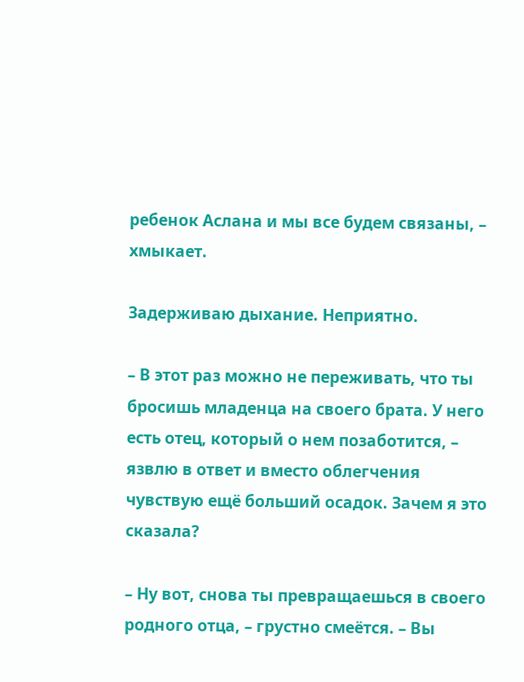ребенок Аслана и мы все будем связаны, – хмыкает.

Задерживаю дыхание. Неприятно.

– В этот раз можно не переживать, что ты бросишь младенца на своего брата. У него есть отец, который о нем позаботится, – язвлю в ответ и вместо облегчения чувствую ещё больший осадок. Зачем я это сказала?

– Ну вот, снова ты превращаешься в своего родного отца, – грустно смеётся. – Вы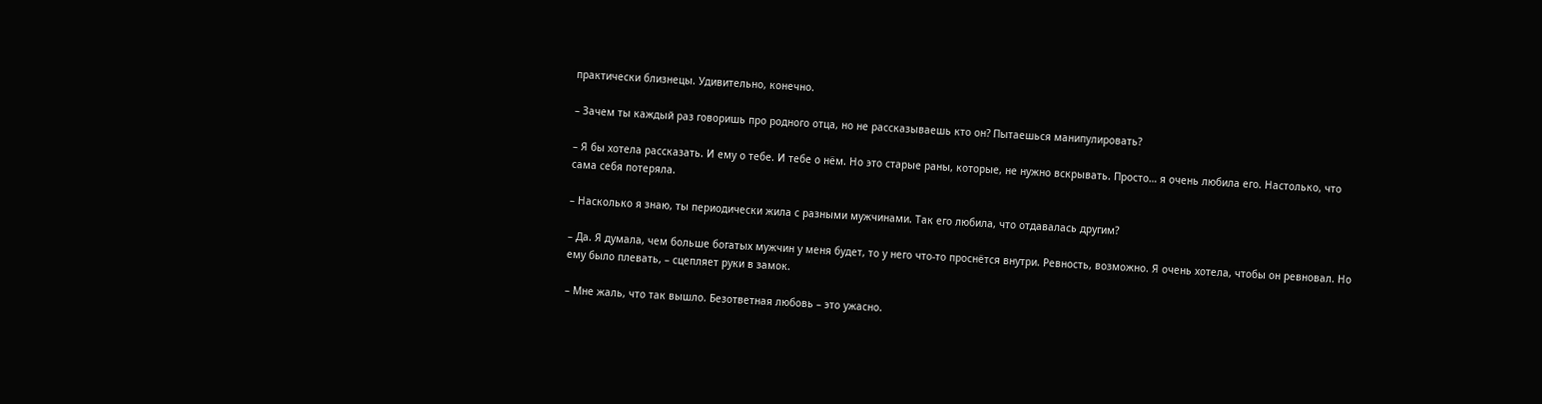практически близнецы. Удивительно, конечно.

– Зачем ты каждый раз говоришь про родного отца, но не рассказываешь кто он? Пытаешься манипулировать?

– Я бы хотела рассказать. И ему о тебе. И тебе о нём. Но это старые раны, которые, не нужно вскрывать. Просто… я очень любила его. Настолько, что сама себя потеряла.

– Насколько я знаю, ты периодически жила с разными мужчинами. Так его любила, что отдавалась другим?

– Да. Я думала, чем больше богатых мужчин у меня будет, то у него что-то проснётся внутри. Ревность, возможно. Я очень хотела, чтобы он ревновал. Но ему было плевать, – сцепляет руки в замок.

– Мне жаль, что так вышло. Безответная любовь – это ужасно.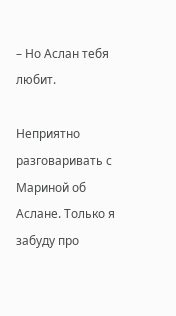– Но Аслан тебя любит.

Неприятно разговаривать с Мариной об Аслане. Только я забуду про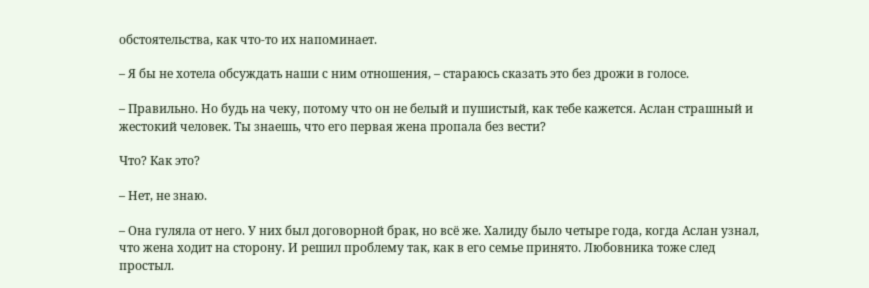обстоятельства, как что-то их напоминает.

– Я бы не хотела обсуждать наши с ним отношения, – стараюсь сказать это без дрожи в голосе.

– Правильно. Но будь на чеку, потому что он не белый и пушистый, как тебе кажется. Аслан страшный и жестокий человек. Ты знаешь, что его первая жена пропала без вести?

Что? Как это?

– Нет, не знаю.

– Она гуляла от него. У них был договорной брак, но всё же. Халиду было четыре года, когда Аслан узнал, что жена ходит на сторону. И решил проблему так, как в его семье принято. Любовника тоже след простыл.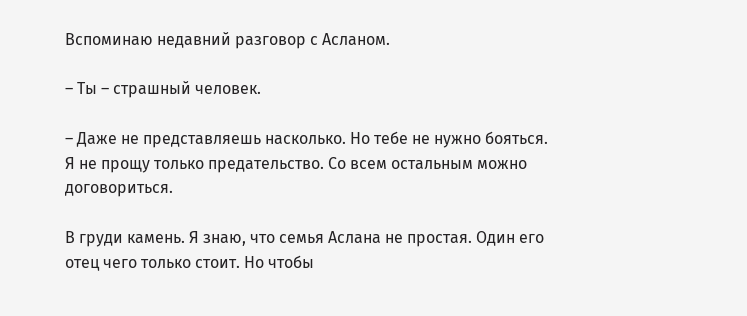Вспоминаю недавний разговор с Асланом.

– Ты – страшный человек.

– Даже не представляешь насколько. Но тебе не нужно бояться. Я не прощу только предательство. Со всем остальным можно договориться.

В груди камень. Я знаю, что семья Аслана не простая. Один его отец чего только стоит. Но чтобы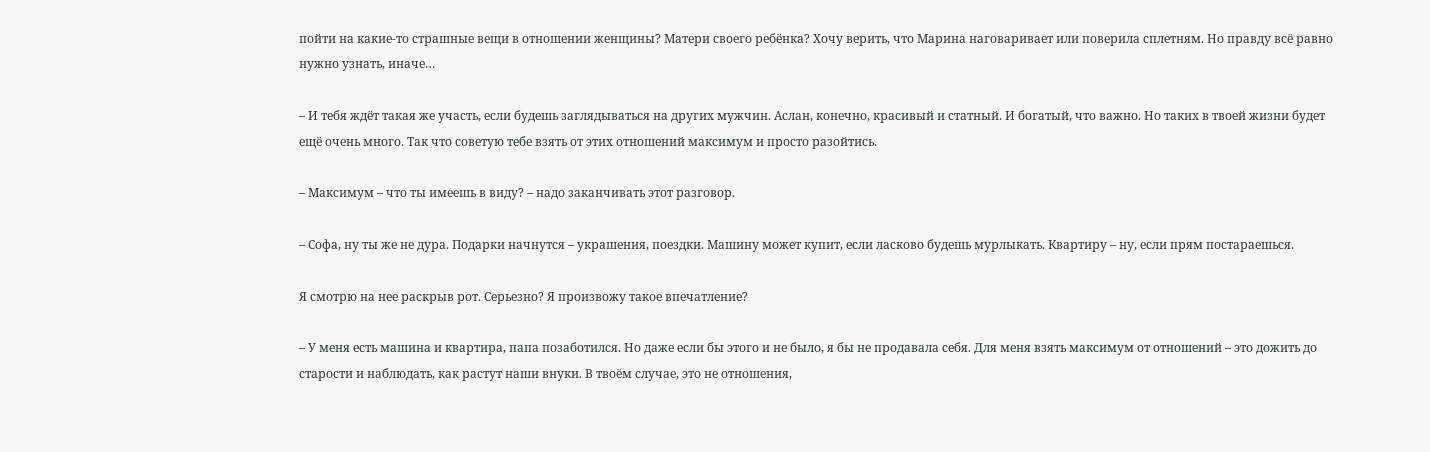пойти на какие-то страшные вещи в отношении женщины? Матери своего ребёнка? Хочу верить, что Марина наговаривает или поверила сплетням. Но правду всё равно нужно узнать, иначе…

– И тебя ждёт такая же участь, если будешь заглядываться на других мужчин. Аслан, конечно, красивый и статный. И богатый, что важно. Но таких в твоей жизни будет ещё очень много. Так что советую тебе взять от этих отношений максимум и просто разойтись.

– Максимум – что ты имеешь в виду? – надо заканчивать этот разговор.

– Софа, ну ты же не дура. Подарки начнутся – украшения, поездки. Машину может купит, если ласково будешь мурлыкать. Квартиру – ну, если прям постараешься.

Я смотрю на нее раскрыв рот. Серьезно? Я произвожу такое впечатление?

– У меня есть машина и квартира, папа позаботился. Но даже если бы этого и не было, я бы не продавала себя. Для меня взять максимум от отношений – это дожить до старости и наблюдать, как растут наши внуки. В твоём случае, это не отношения,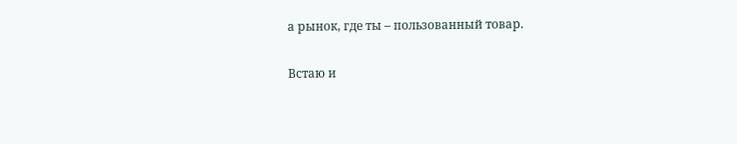а рынок, где ты – пользованный товар.

Встаю и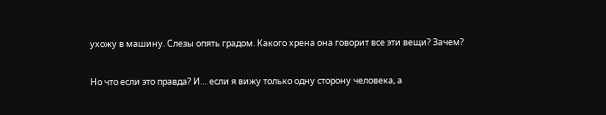ухожу в машину. Слезы опять градом. Какого хрена она говорит все эти вещи? Зачем?

Но что если это правда? И… если я вижу только одну сторону человека, а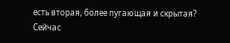есть вторая, более пугающая и скрытая? Сейчас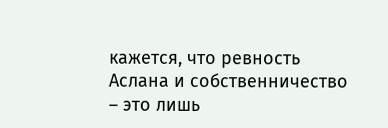кажется, что ревность Аслана и собственничество – это лишь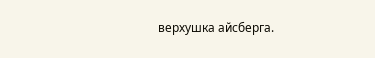верхушка айсберга.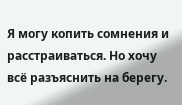Я могу копить сомнения и расстраиваться. Но хочу всё разъяснить на берегу.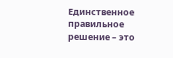Единственное правильное решение – это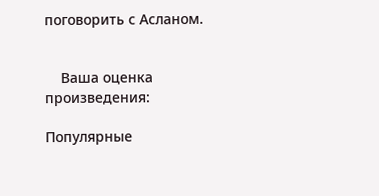поговорить с Асланом.


    Ваша оценка произведения:

Популярные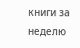книги за неделю